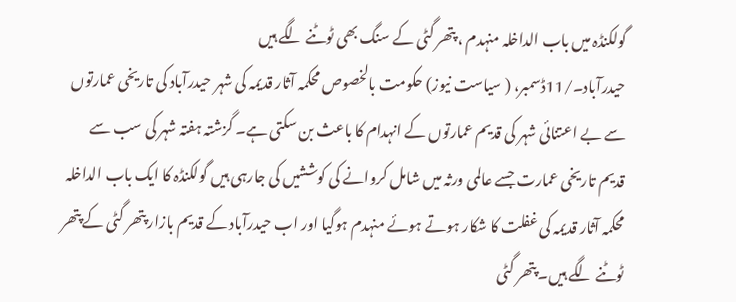گولکنڈہ میں باب الداخلہ منہدم ، پتھر گٹی کے سنگ بھی ٹوٹنے لگے ہیں
حیدرآباد۔/11ڈسمبر، ( سیاست نیوز) حکومت بالخصوص محکمہ آثار قدیمہ کی شہر حیدرآباد کی تاریخی عمارتوں سے بے اعتنائی شہر کی قدیم عمارتوں کے انہدام کا باعث بن سکتی ہے۔ گزشتہ ہفتہ شہر کی سب سے قدیم تاریخی عمارت جسے عالمی ورثہ میں شامل کروانے کی کوششیں کی جارہی ہیں گولکنڈہ کا ایک باب الداخلہ محکمہ آثار قدیمہ کی غفلت کا شکار ہوتے ہوئے منہدم ہوگیا اور اب حیدرآباد کے قدیم بازار پتھر گٹی کے پتھر ٹوٹنے لگے ہیں۔ پتھر گٹی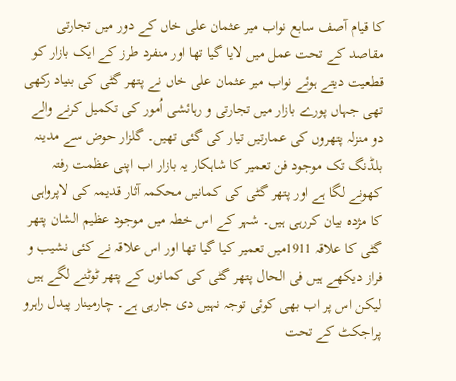کا قیام آصف سابع نواب میر عثمان علی خاں کے دور میں تجارتی مقاصد کے تحت عمل میں لایا گیا تھا اور منفرد طرز کے ایک بازار کو قطعیت دیتے ہوئے نواب میر عثمان علی خاں نے پتھر گٹی کی بنیاد رکھی تھی جہاں پورے بازار میں تجارتی و رہائشی اُمور کی تکمیل کرنے والے دو منزلہ پتھروں کی عمارتیں تیار کی گئی تھیں۔ گلزار حوض سے مدینہ بلڈنگ تک موجود فن تعمیر کا شاہکار یہ بازار اب اپنی عظمت رفتہ کھونے لگا ہے اور پتھر گٹی کی کمانیں محکمہ آثار قدیمہ کی لاپرواہی کا مژدہ بیان کررہی ہیں۔ شہر کے اس خطہ میں موجود عظیم الشان پتھر گٹی کا علاقہ 1911میں تعمیر کیا گیا تھا اور اس علاقہ نے کئی نشیب و فراز دیکھے ہیں فی الحال پتھر گٹی کی کمانوں کے پتھر ٹوٹنے لگے ہیں لیکن اس پر اب بھی کوئی توجہ نہیں دی جارہی ہے۔ چارمینار پیدل راہرو پراجکٹ کے تحت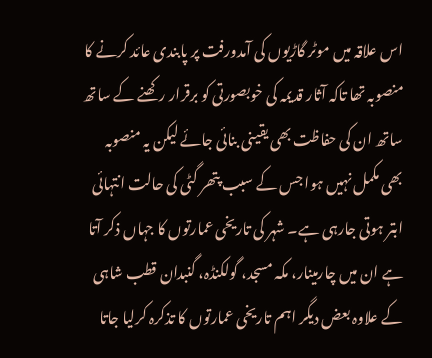اس علاقہ میں موٹر گاڑیوں کی آمدورفت پر پابندی عائد کرنے کا منصوبہ تھا تاکہ آثار قدیمہ کی خوبصورتی کو برقرار رکھنے کے ساتھ ساتھ ان کی حفاظت بھی یقینی بنائی جائے لیکن یہ منصوبہ بھی مکمل نہیں ہوا جس کے سبب پتھر گٹی کی حالت انتہائی ابتر ہوتی جارہی ہے۔ شہر کی تاریخی عمارتوں کا جہاں ذکر آتا ہے ان میں چارمینار، مکہ مسجد، گولکنڈہ، گنبدان قطب شاہی کے علاوہ بعض دیگر اہم تاریخی عمارتوں کا تذکرہ کرلیا جاتا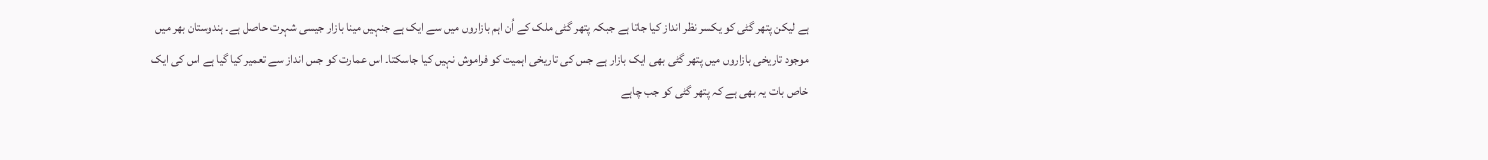ہے لیکن پتھر گٹی کو یکسر نظر انداز کیا جاتا ہے جبکہ پتھر گٹی ملک کے اُن اہم بازاروں میں سے ایک ہے جنہیں مینا بازار جیسی شہرت حاصل ہے۔ ہندوستان بھر میں موجود تاریخی بازاروں میں پتھر گٹی بھی ایک بازار ہے جس کی تاریخی اہمیت کو فراموش نہیں کیا جاسکتا۔ اس عمارت کو جس انداز سے تعمیر کیا گیا ہے اس کی ایک خاص بات یہ بھی ہے کہ پتھر گٹی کو جب چاہے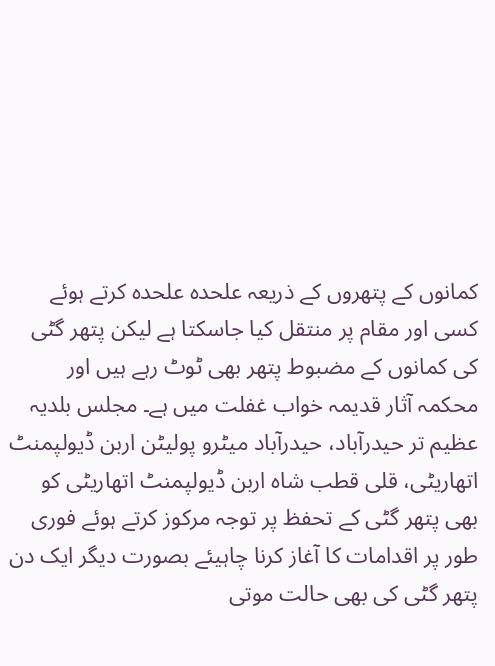کمانوں کے پتھروں کے ذریعہ علحدہ علحدہ کرتے ہوئے کسی اور مقام پر منتقل کیا جاسکتا ہے لیکن پتھر گٹی کی کمانوں کے مضبوط پتھر بھی ٹوٹ رہے ہیں اور محکمہ آثار قدیمہ خواب غفلت میں ہے۔ مجلس بلدیہ عظیم تر حیدرآباد، حیدرآباد میٹرو پولیٹن اربن ڈیولپمنٹ اتھاریٹی، قلی قطب شاہ اربن ڈیولپمنٹ اتھاریٹی کو بھی پتھر گٹی کے تحفظ پر توجہ مرکوز کرتے ہوئے فوری طور پر اقدامات کا آغاز کرنا چاہیئے بصورت دیگر ایک دن پتھر گٹی کی بھی حالت موتی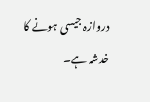دروازہ جیسی ہونے کا خدشہ ہے۔